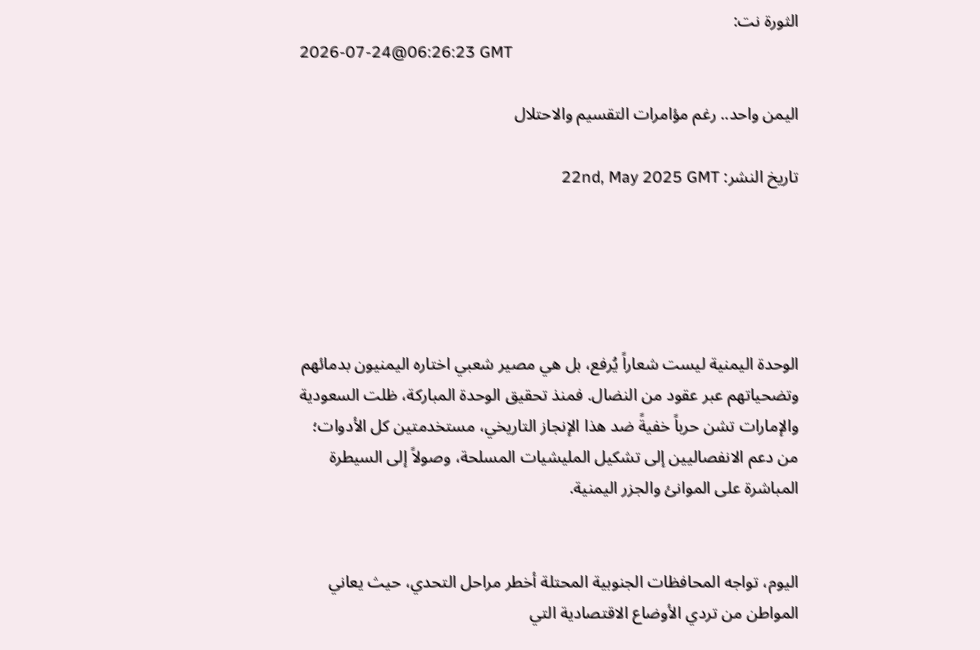الثورة نت:
2026-07-24@06:26:23 GMT

اليمن واحد.. رغم مؤامرات التقسيم والاحتلال

تاريخ النشر: 22nd, May 2025 GMT





الوحدة اليمنية ليست شعاراً يُرفع، بل هي مصير شعبي اختاره اليمنيون بدمائهم وتضحياتهم عبر عقود من النضال. فمنذ تحقيق الوحدة المباركة، ظلت السعودية والإمارات تشن حرباً خفيةً ضد هذا الإنجاز التاريخي، مستخدمتين كل الأدوات؛ من دعم الانفصاليين إلى تشكيل المليشيات المسلحة، وصولاً إلى السيطرة المباشرة على الموانئ والجزر اليمنية.


اليوم، تواجه المحافظات الجنوبية المحتلة أخطر مراحل التحدي، حيث يعاني المواطن من تردي الأوضاع الاقتصادية التي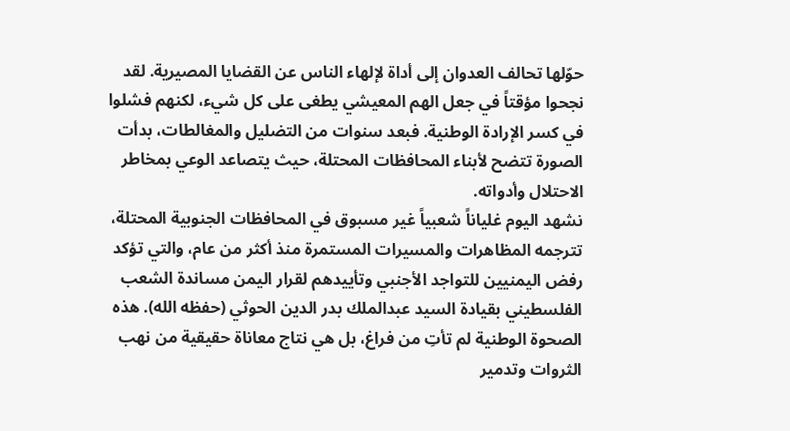حوّلها تحالف العدوان إلى أداة لإلهاء الناس عن القضايا المصيرية. لقد نجحوا مؤقتاً في جعل الهم المعيشي يطغى على كل شيء، لكنهم فشلوا في كسر الإرادة الوطنية. فبعد سنوات من التضليل والمغالطات، بدأت الصورة تتضح لأبناء المحافظات المحتلة، حيث يتصاعد الوعي بمخاطر الاحتلال وأدواته.
نشهد اليوم غلياناً شعبياً غير مسبوق في المحافظات الجنوبية المحتلة، تترجمه المظاهرات والمسيرات المستمرة منذ أكثر من عام، والتي تؤكد رفض اليمنيين للتواجد الأجنبي وتأييدهم لقرار اليمن مساندة الشعب الفلسطيني بقيادة السيد عبدالملك بدر الدين الحوثي (حفظه الله). هذه الصحوة الوطنية لم تأتِ من فراغ، بل هي نتاج معاناة حقيقية من نهب الثروات وتدمير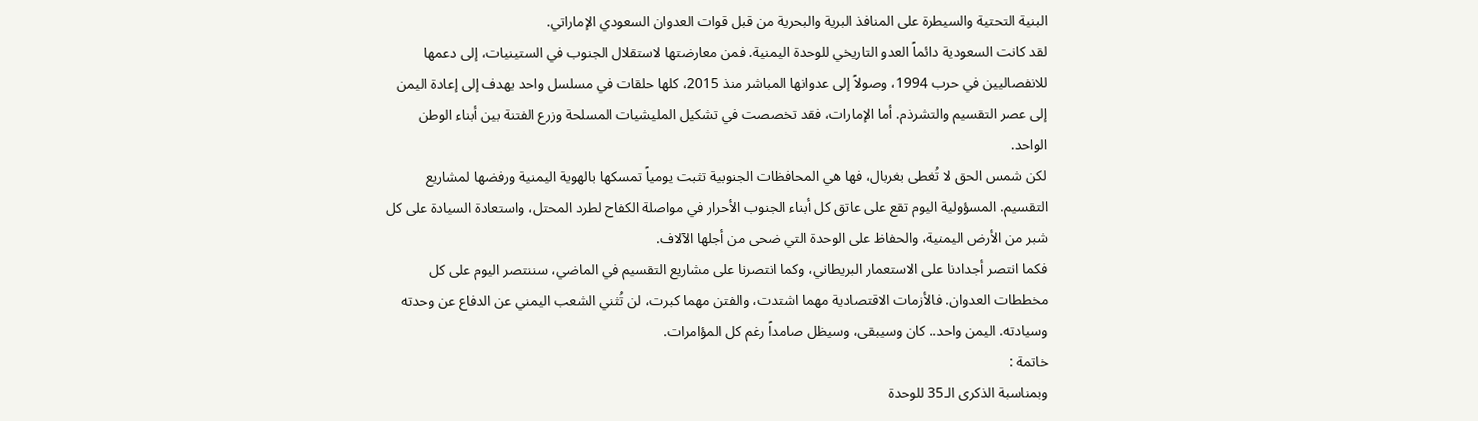البنية التحتية والسيطرة على المنافذ البرية والبحرية من قبل قوات العدوان السعودي الإماراتي.
لقد كانت السعودية دائماً العدو التاريخي للوحدة اليمنية. فمن معارضتها لاستقلال الجنوب في الستينيات، إلى دعمها للانفصاليين في حرب 1994، وصولاً إلى عدوانها المباشر منذ 2015، كلها حلقات في مسلسل واحد يهدف إلى إعادة اليمن إلى عصر التقسيم والتشرذم. أما الإمارات، فقد تخصصت في تشكيل المليشيات المسلحة وزرع الفتنة بين أبناء الوطن الواحد.
لكن شمس الحق لا تُغطى بغربال، فها هي المحافظات الجنوبية تثبت يومياً تمسكها بالهوية اليمنية ورفضها لمشاريع التقسيم. المسؤولية اليوم تقع على عاتق كل أبناء الجنوب الأحرار في مواصلة الكفاح لطرد المحتل، واستعادة السيادة على كل شبر من الأرض اليمنية، والحفاظ على الوحدة التي ضحى من أجلها الآلاف.
فكما انتصر أجدادنا على الاستعمار البريطاني، وكما انتصرنا على مشاريع التقسيم في الماضي، سننتصر اليوم على كل مخططات العدوان. فالأزمات الاقتصادية مهما اشتدت، والفتن مهما كبرت، لن تُثني الشعب اليمني عن الدفاع عن وحدته وسيادته. اليمن واحد.. كان وسيبقى، وسيظل صامداً رغم كل المؤامرات.
خاتمة :
وبمناسبة الذكرى الـ35 للوحدة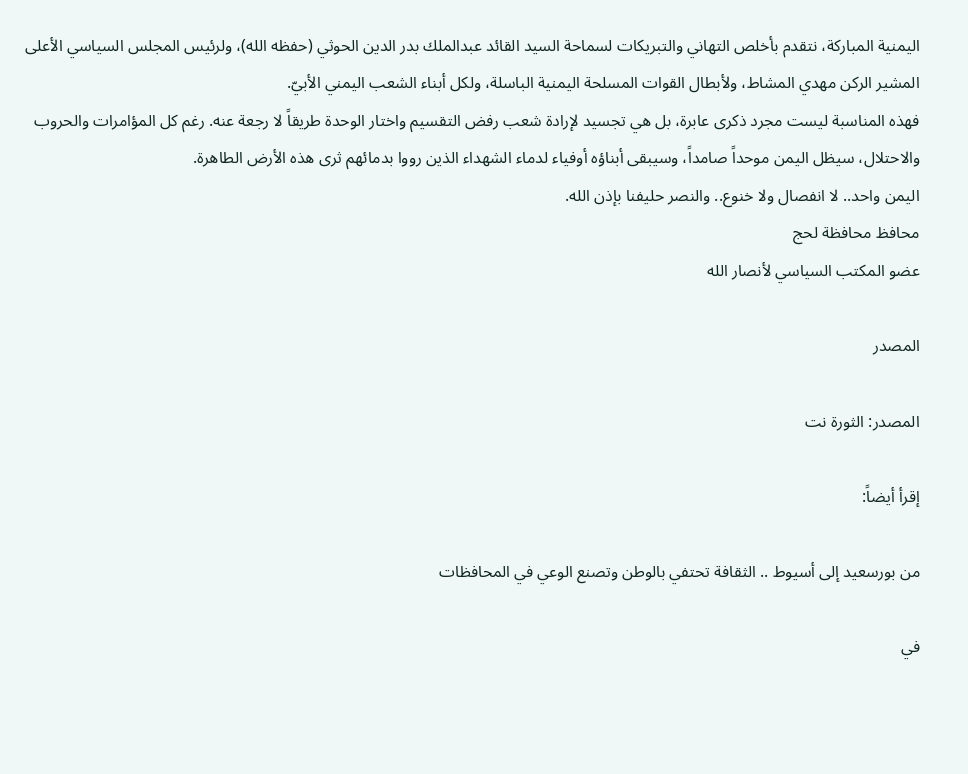اليمنية المباركة، نتقدم بأخلص التهاني والتبريكات لسماحة السيد القائد عبدالملك بدر الدين الحوثي (حفظه الله)، ولرئيس المجلس السياسي الأعلى المشير الركن مهدي المشاط، ولأبطال القوات المسلحة اليمنية الباسلة، ولكل أبناء الشعب اليمني الأبيّ.
فهذه المناسبة ليست مجرد ذكرى عابرة، بل هي تجسيد لإرادة شعب رفض التقسيم واختار الوحدة طريقاً لا رجعة عنه. رغم كل المؤامرات والحروب والاحتلال، سيظل اليمن موحداً صامداً، وسيبقى أبناؤه أوفياء لدماء الشهداء الذين رووا بدمائهم ثرى هذه الأرض الطاهرة.
اليمن واحد.. لا انفصال ولا خنوع.. والنصر حليفنا بإذن الله.
محافظ محافظة لحج
عضو المكتب السياسي لأنصار الله

المصدر

المصدر: الثورة نت

إقرأ أيضاً:

من بورسعيد إلى أسيوط .. الثقافة تحتفي بالوطن وتصنع الوعي في المحافظات

في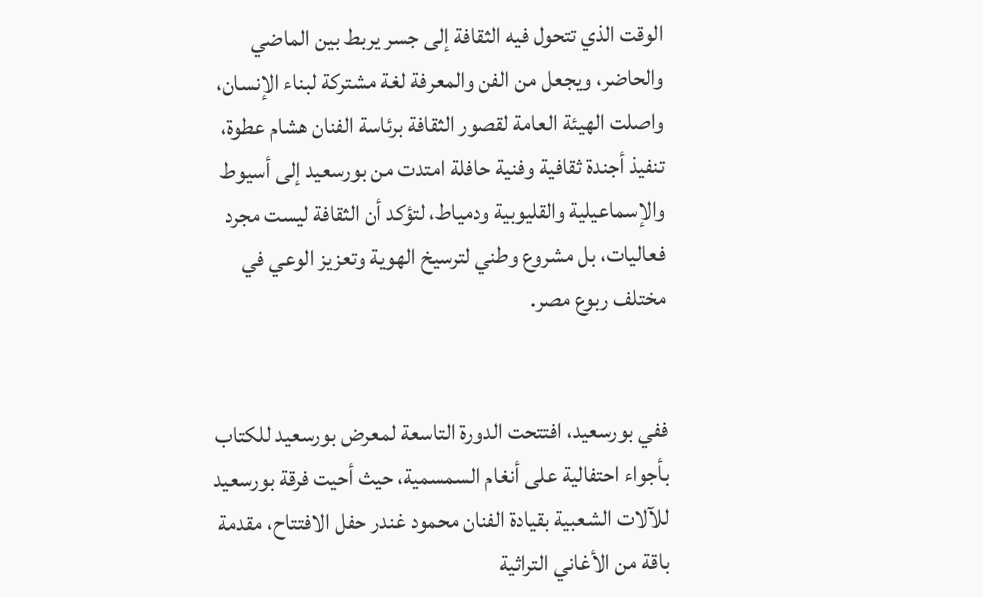الوقت الذي تتحول فيه الثقافة إلى جسر يربط بين الماضي والحاضر، ويجعل من الفن والمعرفة لغة مشتركة لبناء الإنسان، واصلت الهيئة العامة لقصور الثقافة برئاسة الفنان هشام عطوة، تنفيذ أجندة ثقافية وفنية حافلة امتدت من بورسعيد إلى أسيوط والإسماعيلية والقليوبية ودمياط، لتؤكد أن الثقافة ليست مجرد فعاليات، بل مشروع وطني لترسيخ الهوية وتعزيز الوعي في مختلف ربوع مصر.


ففي بورسعيد، افتتحت الدورة التاسعة لمعرض بورسعيد للكتاب بأجواء احتفالية على أنغام السمسمية، حيث أحيت فرقة بورسعيد للآلات الشعبية بقيادة الفنان محمود غندر حفل الافتتاح، مقدمة باقة من الأغاني التراثية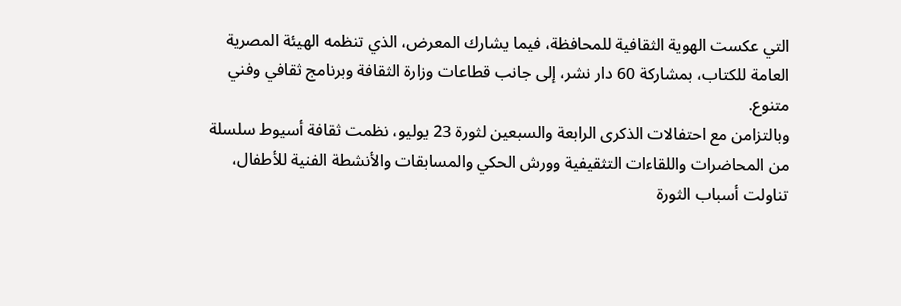التي عكست الهوية الثقافية للمحافظة، فيما يشارك المعرض، الذي تنظمه الهيئة المصرية العامة للكتاب، بمشاركة 60 دار نشر، إلى جانب قطاعات وزارة الثقافة وبرنامج ثقافي وفني متنوع.
وبالتزامن مع احتفالات الذكرى الرابعة والسبعين لثورة 23 يوليو، نظمت ثقافة أسيوط سلسلة من المحاضرات واللقاءات التثقيفية وورش الحكي والمسابقات والأنشطة الفنية للأطفال، تناولت أسباب الثورة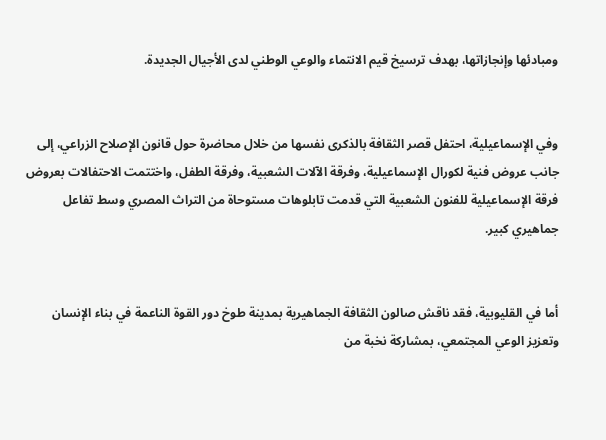ومبادئها وإنجازاتها، بهدف ترسيخ قيم الانتماء والوعي الوطني لدى الأجيال الجديدة.


وفي الإسماعيلية، احتفل قصر الثقافة بالذكرى نفسها من خلال محاضرة حول قانون الإصلاح الزراعي، إلى جانب عروض فنية لكورال الإسماعيلية، وفرقة الآلات الشعبية، وفرقة الطفل، واختتمت الاحتفالات بعروض فرقة الإسماعيلية للفنون الشعبية التي قدمت تابلوهات مستوحاة من التراث المصري وسط تفاعل جماهيري كبير.


أما في القليوبية، فقد ناقش صالون الثقافة الجماهيرية بمدينة طوخ دور القوة الناعمة في بناء الإنسان وتعزيز الوعي المجتمعي، بمشاركة نخبة من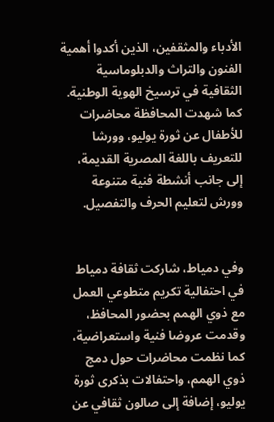الأدباء والمثقفين، الذين أكدوا أهمية الفنون والتراث والدبلوماسية الثقافية في ترسيخ الهوية الوطنية. كما شهدت المحافظة محاضرات للأطفال عن ثورة يوليو، وورشا للتعريف باللغة المصرية القديمة، إلى جانب أنشطة فنية متنوعة وورش لتعليم الحرف والتفصيل.


وفي دمياط، شاركت ثقافة دمياط في احتفالية تكريم متطوعي العمل مع ذوي الهمم بحضور المحافظ، وقدمت عروضا فنية واستعراضية، كما نظمت محاضرات حول دمج ذوي الهمم، واحتفالات بذكرى ثورة يوليو، إضافة إلى صالون ثقافي عن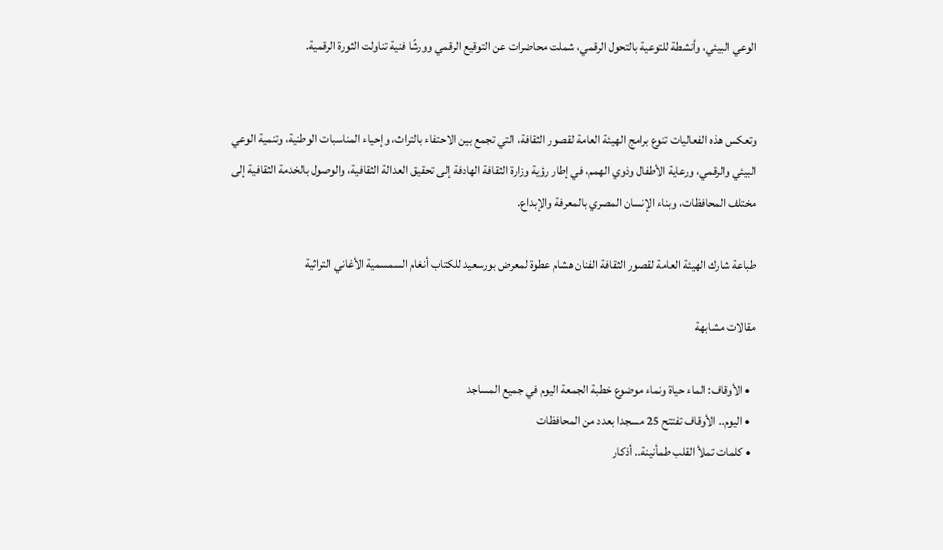الوعي البيئي، وأنشطة للتوعية بالتحول الرقمي، شملت محاضرات عن التوقيع الرقمي وورشًا فنية تناولت الثورة الرقمية.


وتعكس هذه الفعاليات تنوع برامج الهيئة العامة لقصور الثقافة، التي تجمع بين الاحتفاء بالتراث، وإحياء المناسبات الوطنية، وتنمية الوعي البيئي والرقمي، ورعاية الأطفال وذوي الهمم، في إطار رؤية وزارة الثقافة الهادفة إلى تحقيق العدالة الثقافية، والوصول بالخدمة الثقافية إلى مختلف المحافظات، وبناء الإنسان المصري بالمعرفة والإبداع.

طباعة شارك الهيئة العامة لقصور الثقافة الفنان هشام عطوة لمعرض بورسعيد للكتاب أنغام السمسمية الأغاني التراثية

مقالات مشابهة

  • الأوقاف: الماء حياة ونماء موضوع خطبة الجمعة اليوم في جميع المساجد
  • اليوم.. الأوقاف تفتتح 25 مسجدا بعدد من المحافظات
  • كلمات تملأ القلب طمأنينة.. أذكار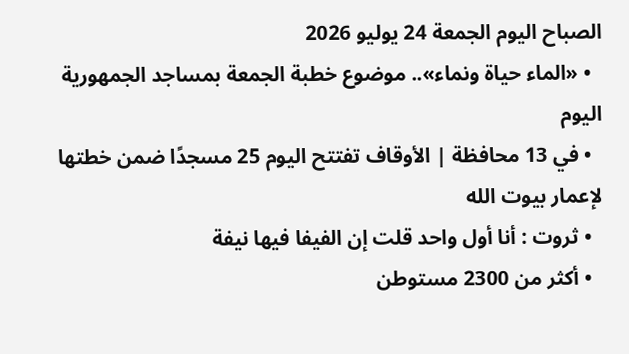الصباح اليوم الجمعة 24 يوليو 2026
  • «الماء حياة ونماء».. موضوع خطبة الجمعة بمساجد الجمهورية اليوم
  • في 13 محافظة | الأوقاف تفتتح اليوم 25 مسجدًا ضمن خطتها لإعمار بيوت الله
  • ثروت : أنا أول واحد قلت إن الفيفا فيها نيفة
  • أكثر من 2300 مستوطن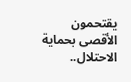يقتحمون الأقصى بحماية الاحتلال..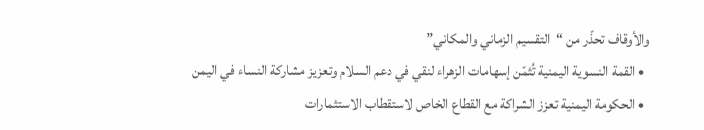والأوقاف تحذّر من “التقسيم الزماني والمكاني”
  • القمة النسوية اليمنية تُثمّن إسهامات الزهراء لنقي في دعم السلام وتعزيز مشاركة النساء في اليمن
  • الحكومة اليمنية تعزز الشراكة مع القطاع الخاص لاستقطاب الاستثمارات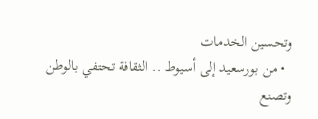وتحسين الخدمات
  • من بورسعيد إلى أسيوط .. الثقافة تحتفي بالوطن وتصنع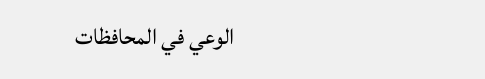الوعي في المحافظات